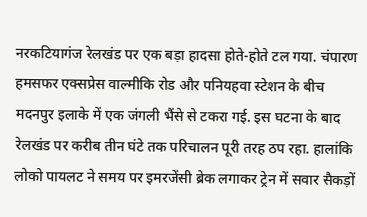नरकटियागंज रेलखंड पर एक बड़ा हादसा होते-होते टल गया. चंपारण हमसफर एक्सप्रेस वाल्मीकि रोड और पनियहवा स्टेशन के बीच मदनपुर इलाके में एक जंगली भैंसे से टकरा गई. इस घटना के बाद रेलखंड पर करीब तीन घंटे तक परिचालन पूरी तरह ठप रहा. हालांकि लोको पायलट ने समय पर इमरजेंसी ब्रेक लगाकर ट्रेन में सवार सैकड़ों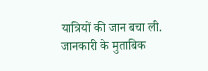यात्रियों की जान बचा ली.
जानकारी के मुताबिक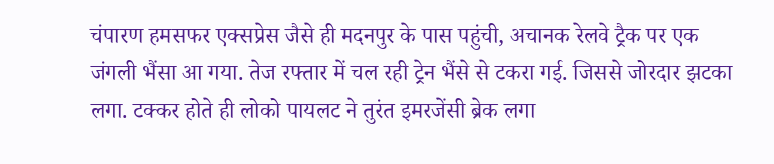चंपारण हमसफर एक्सप्रेस जैसे ही मदनपुर के पास पहुंची, अचानक रेलवे ट्रैक पर एक जंगली भैंसा आ गया. तेज रफ्तार में चल रही ट्रेन भैंसे से टकरा गई. जिससे जोरदार झटका लगा. टक्कर होते ही लोको पायलट ने तुरंत इमरजेंसी ब्रेक लगा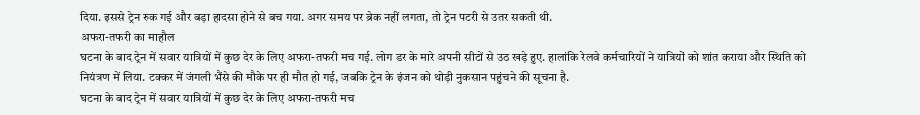दिया. इससे ट्रेन रुक गई और बड़ा हादसा होने से बच गया. अगर समय पर ब्रेक नहीं लगता, तो ट्रेन पटरी से उतर सकती थी.
अफरा-तफरी का माहौल
घटना के बाद ट्रेन में सवार यात्रियों में कुछ देर के लिए अफरा-तफरी मच गई. लोग डर के मारे अपनी सीटों से उठ खड़े हुए. हालांकि रेलवे कर्मचारियों ने यात्रियों को शांत कराया और स्थिति को नियंत्रण में लिया. टक्कर में जंगली भैंसे की मौके पर ही मौत हो गई, जबकि ट्रेन के इंजन को थोड़ी नुकसान पहुंचने की सूचना है.
घटना के बाद ट्रेन में सवार यात्रियों में कुछ देर के लिए अफरा-तफरी मच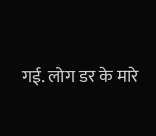गई. लोग डर के मारे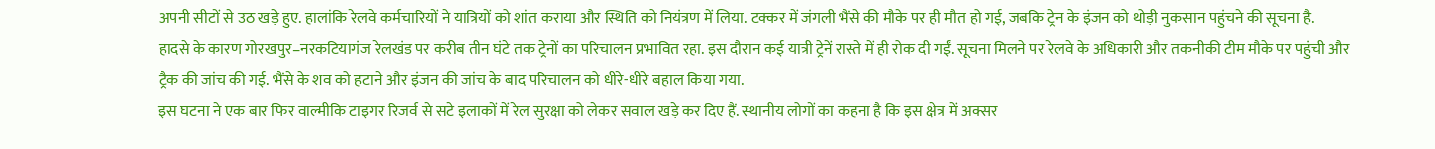अपनी सीटों से उठ खड़े हुए. हालांकि रेलवे कर्मचारियों ने यात्रियों को शांत कराया और स्थिति को नियंत्रण में लिया. टक्कर में जंगली भैंसे की मौके पर ही मौत हो गई, जबकि ट्रेन के इंजन को थोड़ी नुकसान पहुंचने की सूचना है.
हादसे के कारण गोरखपुर–नरकटियागंज रेलखंड पर करीब तीन घंटे तक ट्रेनों का परिचालन प्रभावित रहा. इस दौरान कई यात्री ट्रेनें रास्ते में ही रोक दी गईं. सूचना मिलने पर रेलवे के अधिकारी और तकनीकी टीम मौके पर पहुंची और ट्रैक की जांच की गई. भैंसे के शव को हटाने और इंजन की जांच के बाद परिचालन को धीरे-धीरे बहाल किया गया.
इस घटना ने एक बार फिर वाल्मीकि टाइगर रिजर्व से सटे इलाकों में रेल सुरक्षा को लेकर सवाल खड़े कर दिए हैं. स्थानीय लोगों का कहना है कि इस क्षेत्र में अक्सर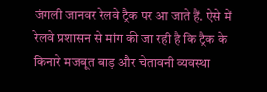जंगली जानवर रेलवे ट्रैक पर आ जाते हैं. ऐसे में रेलवे प्रशासन से मांग की जा रही है कि ट्रैक के किनारे मजबूत बाड़ और चेतावनी व्यवस्था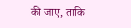की जाए, ताकि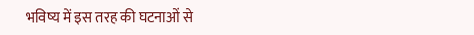भविष्य में इस तरह की घटनाओं से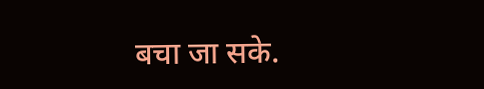बचा जा सके.